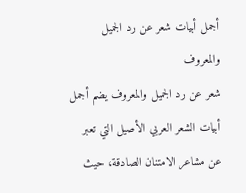أجمل أبيات شعر عن رد الجميل والمعروف
شعر عن رد الجميل والمعروف يضم أجمل أبيات الشعر العربي الأصيل التي تعبر عن مشاعر الامتنان الصادقة، حيث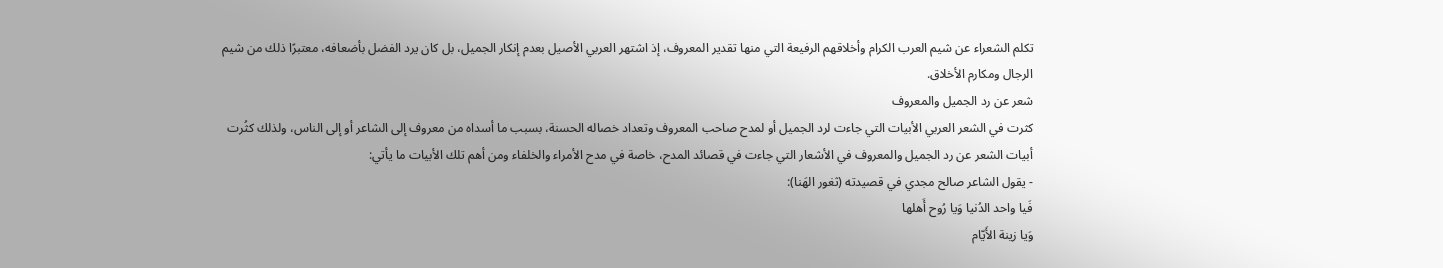تكلم الشعراء عن شيم العرب الكرام وأخلاقهم الرفيعة التي منها تقدير المعروف، إذ اشتهر العربي الأصيل بعدم إنكار الجميل، بل كان يرد الفضل بأضعافه، معتبرًا ذلك من شيم الرجال ومكارم الأخلاق.
شعر عن رد الجميل والمعروف
كثرت في الشعر العربي الأبيات التي جاءت لرد الجميل أو لمدح صاحب المعروف وتعداد خصاله الحسنة، بسبب ما أسداه من معروف إلى الشاعر أو إلى الناس، ولذلك كثُرت أبيات الشعر عن رد الجميل والمعروف في الأشعار التي جاءت في قصائد المدح، خاصة في مدح الأمراء والخلفاء ومن أهم تلك الأبيات ما يأتي:
- يقول الشاعر صالح مجدي في قصيدته (ثغور الهَنا):
فَيا واحد الدُنيا وَيا رُوح أَهلها
وَيا زينة الأَيّام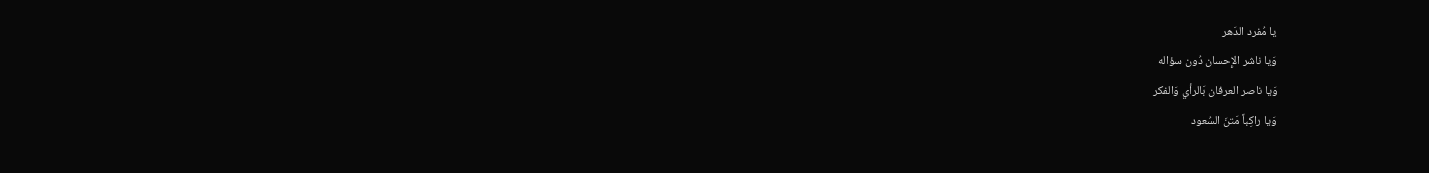يا مُفرد الدَهر
وَيا ناشر الإِحسان دُون سؤاله
وَيا ناصر العرفان بَالرأي وَالفكر
وَيا راكِباً مَتنَ السُعود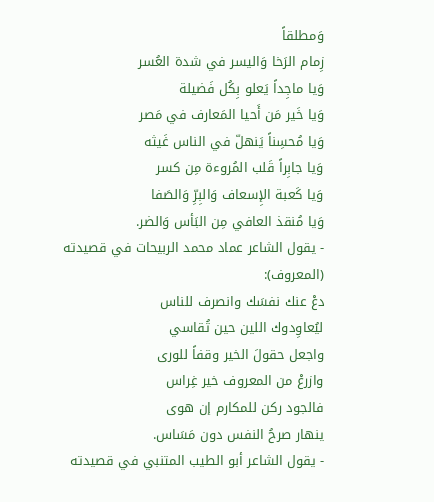وَمطلقاً
زِمام الرَخا وَاليسر في شدة العُسر
وَيا ماجِداً يَعلو بِكُل فَضيلة
وَيا خَير مَن أَحيا المَعارف في مَصر
وَيا مُحسِناً يَنهلّ في الناس غَيثه
وَيا جابِراً قَلب المُروءة مِن كسر
وَيا كَعبة الإِسعاف وَالبِرِّ وَالصَفا
وَيا مُنقذ العافي مِن البَأس وَالضر.
- يقول الشاعر عماد محمد الربيحات في قصيدته (المعروف):
دعْ عنك نفسَك وانصرف للناس
ليُعاوِدوك اللين حين تُقاسي
واجعل حقولَ الخير وقفاً للورى
وازرعْ من المعروف خير غِراس
فالجود ركن للمكارم إن هوى
ينهار صرحُ النفس دون مَسَاس.
- يقول الشاعر أبو الطيب المتنبي في قصيدته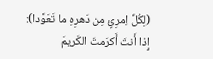(لِكُلِّ اِمرِئٍ مِن دَهرِهِ ما تَعَوَّدا):
إِذا أَنتَ أَكرَمتَ الكَريمَ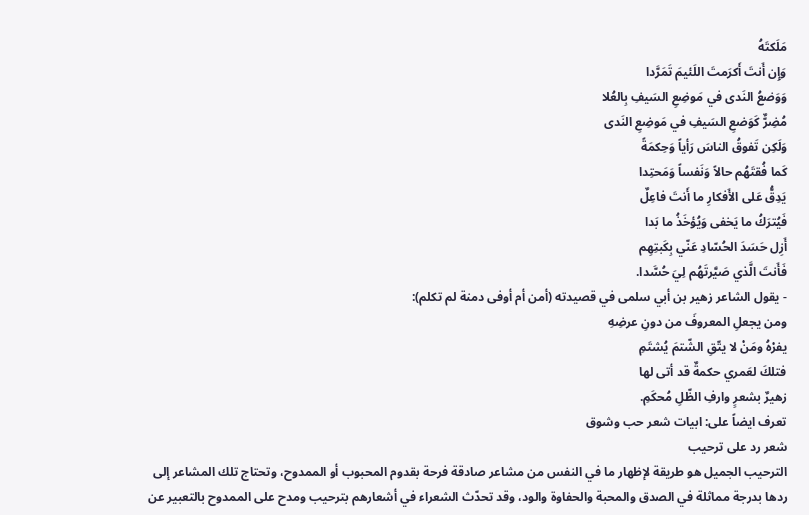مَلَكتَهُ
وَإِن أَنتَ أَكرَمتَ اللَئيمَ تَمَرَّدا
وَوَضعُ النَدى في مَوضِعِ السَيفِ بِالعُلا
مُضِرٌّ كَوَضعِ السَيفِ في مَوضِعِ النَدى
وَلَكِن تَفوقُ الناسَ رَأياً وَحِكمَةً
كَما فُقتَهُم حالاً وَنَفساً وَمَحتِدا
يَدِقُّ عَلى الأَفكارِ ما أَنتَ فاعِلٌ
فَيُترَكُ ما يَخفى وَيُؤخَذُ ما بَدا
أَزِل حَسَدَ الحُسّادِ عَنّي بِكَبتِهِم
فَأَنتَ الَّذي صَيَّرتَهُم لِيَ حُسَّدا.
- يقول الشاعر زهير بن أبي سلمى في قصيدته (أمن أم أوفى دمنة لم تكلم):
ومن يجعلِ المعروفَ من دونِ عرضِهِ
يفرْهُ ومَنْ لا يتّقِ الشّتمَ يُشتَمِ
فتلكَ لعَمري حكمةٌ قد أتى لها
زهيرٌ بشعرٍ وارفِ الظّلِ مُحكَمِ.
تعرف ايضاً على: ابيات شعر حب وشوق
شعر رد على ترحيب
الترحيب الجميل هو طريقة لإظهار ما في النفس من مشاعر صادقة فرحة بقدوم المحبوب أو الممدوح، وتحتاج تلك المشاعر إلى ردها بدرجة مماثلة في الصدق والمحبة والحفاوة والود، وقد تحدّث الشعراء في أشعارهم بترحيب ومدح على الممدوح بالتعبير عن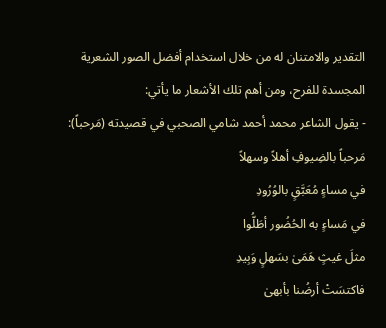التقدير والامتنان له من خلال استخدام أفضل الصور الشعرية المجسدة للفرح، ومن أهم تلك الأشعار ما يأتي:
- يقول الشاعر محمد أحمد شامي الصحبي في قصيدته (مَرحباً):
مَرحباً بالضِيوفِ أهلاً وسهلاً
في مساءٍ مُعَبَّقٍ بالوُرُودِ
في مَساءٍ به الحُضُور أطَلُّوا
مثلَ غيثٍ هَمَىٰ بسَهلٍ وَبِيدِ
فاكتسَتْ أرضُنا بأبهىٰ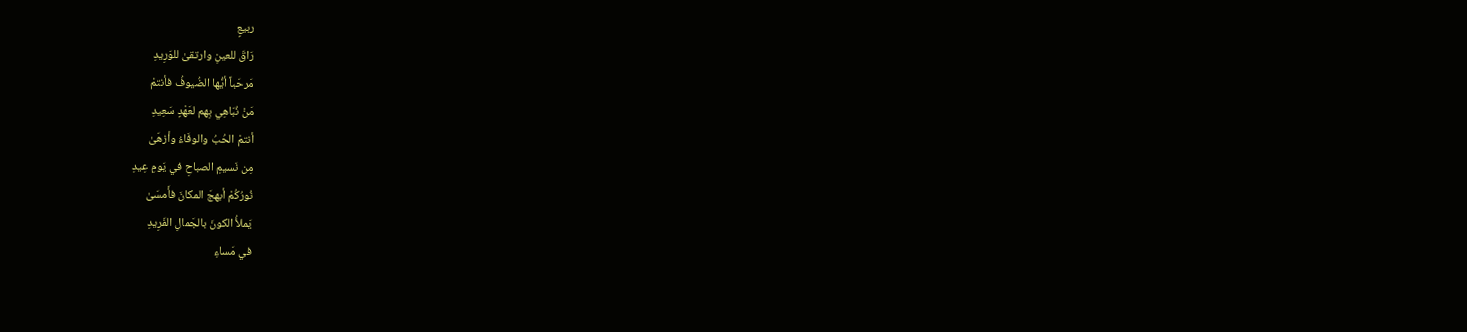ربيعٍ
رَاقَ للعينِ وارتقىٰ للوَرِيدِ
مَرحَباً أيُّها الضُيوفُ فأنتمْ
مَنْ نُبَاهِي بِهم لعَهْدٍ سَعِيدِ
أنتمْ الحُبُ والوفَاءُ وأزهَىٰ
مِن نَسيمِ الصباحِ في يَومِ عِيدِ
نُورُكُمْ أبهجَ المكانَ فأَمسَىٰ
يَملأُ الكونَ بالجَمالِ الفَرِيدِ
في مَساءِ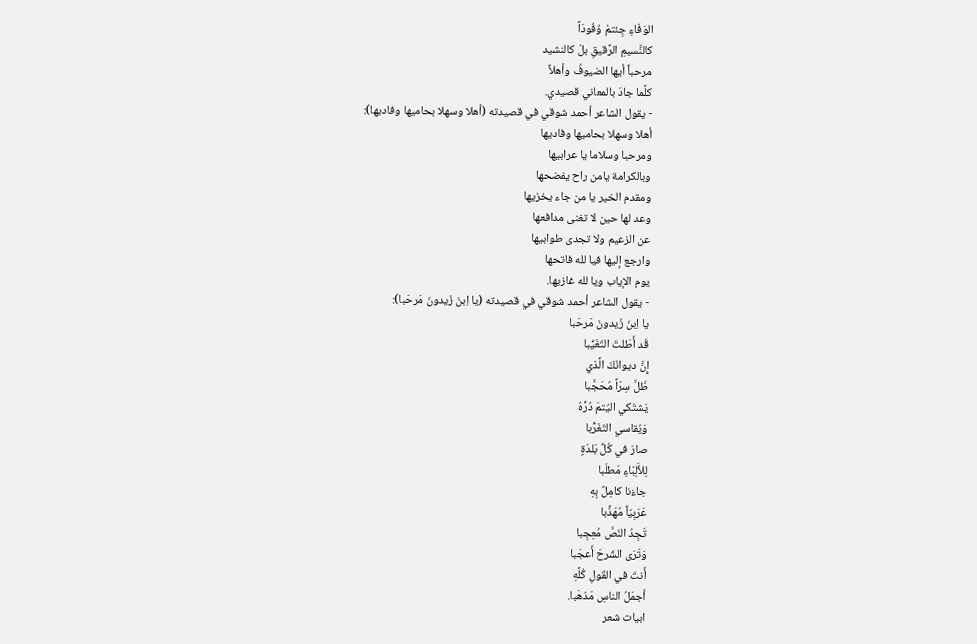الوَفَاءِ جِئتمْ وُفُودَاً
كالنَّسيمِ الرَّقيقِ بلْ كالنشيد
مرحباً أيها الضيوفُ وأهلاً
كلَّما جادَ بالمعاني قصيدي.
- يقول الشاعر أحمد شوقي في قصيدته (أهلا وسهلا بحاميها وفاديها):
أهلا وسهلا بحاميها وفاديها
ومرحبا وسلاما يا عرابيها
وبالكرامة يامن راح يفضحها
ومقدم الخير يا من جاء يخزيها
وعد لها حين لا تغنى مدافعها
عن الزعيم ولا تجدى طوابيها
وارجع إليها فيا لله فاتحها
يوم الإياب ويا لله غازيها.
- يقول الشاعر أحمد شوقي في قصيدته (يا اِبنَ زَيدونَ مَرحَبا):
يا اِبنَ زَيدونَ مَرحَبا
قَد أَطَلتَ التَغَيُّبا
إِنَّ ديوانَكَ الَّذي
ظَلَّ سِرّاً مُحَجَّبا
يَشتَكي اليُتمَ دُرُّهُ
وَيُقاسي التَغَرُّبا
صارَ في كُلِّ بَلدَةٍ
لِلأَلِبّاءِ مَطلَبا
جاءَنا كامِلٌ بِهِ
عَرَبِيّاً مُهَذَّبا
تَجِدُ النَصَّ مُعِجِبا
وَتَرَى الشَرحَ أَعجَبا
أَنتَ في القَولِ كُلِّهِ
أجمَلُ الناسِ مَذهَبا.
ابيات شعر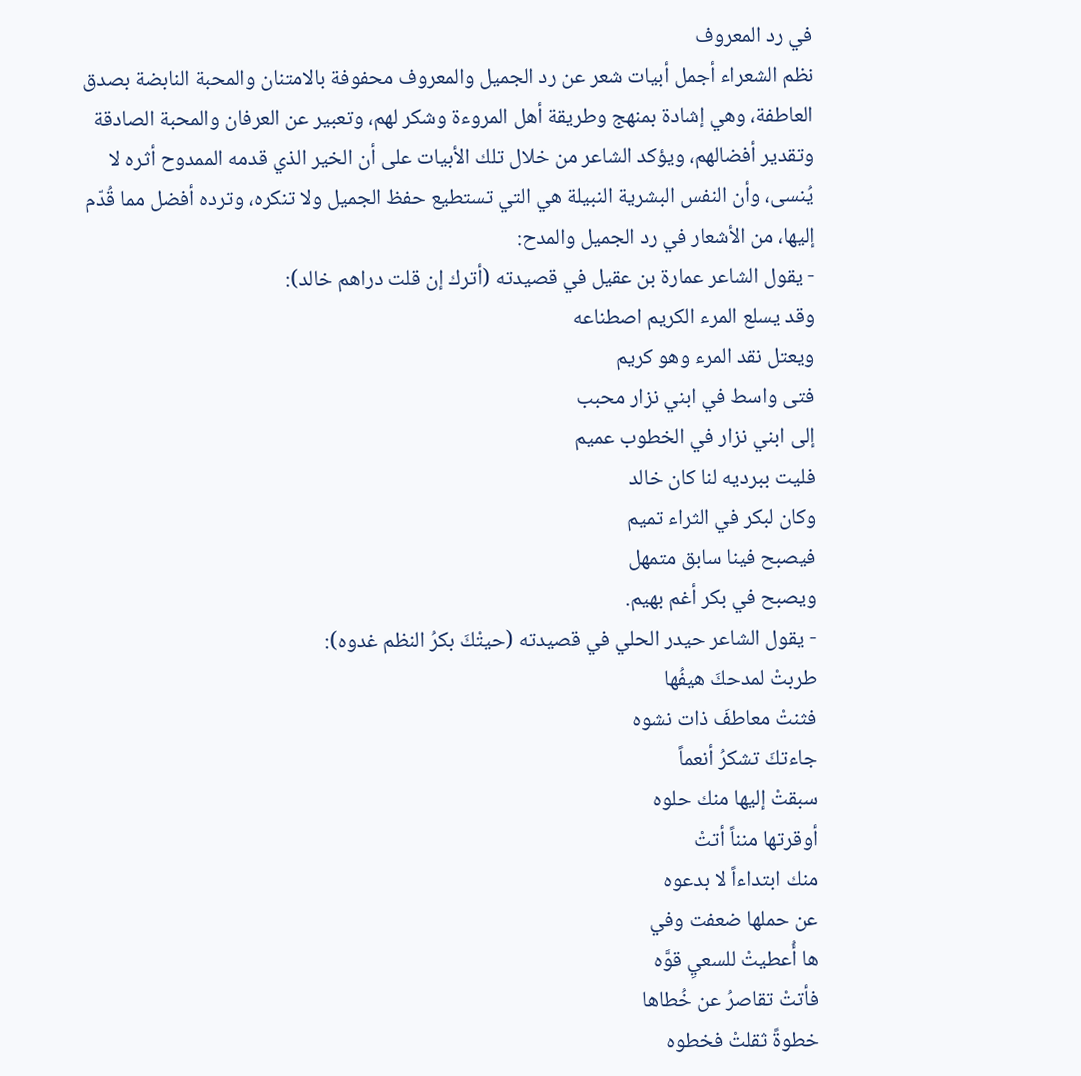في رد المعروف
نظم الشعراء أجمل أبيات شعر عن رد الجميل والمعروف محفوفة بالامتنان والمحبة النابضة بصدق العاطفة، وهي إشادة بمنهج وطريقة أهل المروءة وشكر لهم، وتعبير عن العرفان والمحبة الصادقة وتقدير أفضالهم، ويؤكد الشاعر من خلال تلك الأبيات على أن الخير الذي قدمه الممدوح أثره لا يُنسى، وأن النفس البشرية النبيلة هي التي تستطيع حفظ الجميل ولا تنكره، وترده أفضل مما قُدّم إليها، من الأشعار في رد الجميل والمدح:
- يقول الشاعر عمارة بن عقيل في قصيدته (أترك إن قلت دراهم خالد):
وقد يسلع المرء الكريم اصطناعه
ويعتل نقد المرء وهو كريم
فتى واسط في ابني نزار محبب
إلى ابني نزار في الخطوب عميم
فليت ببرديه لنا كان خالد
وكان لبكر في الثراء تميم
فيصبح فينا سابق متمهل
ويصبح في بكر أغم بهيم.
- يقول الشاعر حيدر الحلي في قصيدته (حيتْكَ بكرُ النظم غدوه):
طربتْ لمدحكَ هيفُها
فثنتْ معاطفَ ذات نشوه
جاءتكَ تشكرُ أنعماً
سبقتْ إليها منك حلوه
أوقرتها منناً أتتْ
منك ابتداءاً لا بدعوه
عن حملها ضعفت وفي
ها أُعطيتْ للسعيِ قوَّه
فأتتْ تقاصرُ عن خُطاها
خطوةً ثقلتْ فخطوه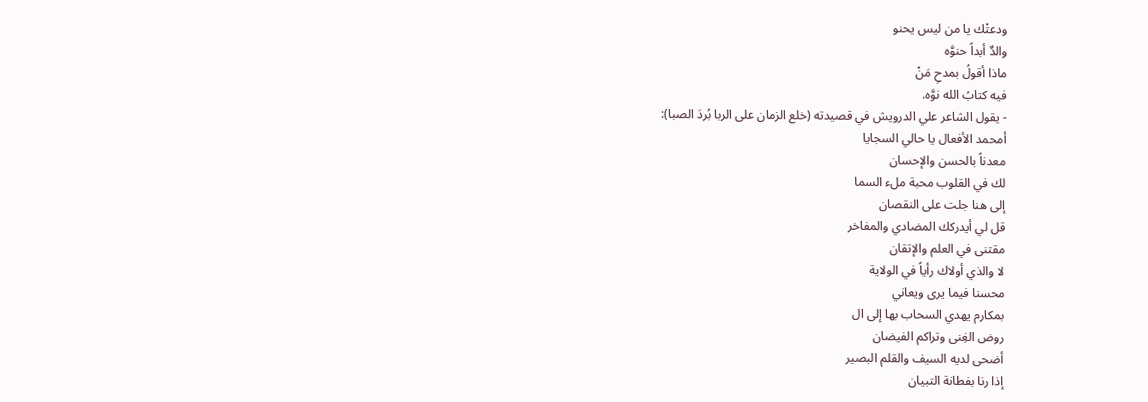ودعتْك يا من ليس يحنو
والدٌ أبداً حنوَّه
ماذا أقولُ بمدحِ مَنْ
فيه كتابُ الله نوَّه.
- يقول الشاعر علي الدرويش في قصيدته (خلع الزمان على الربا بُردَ الصبا):
أمحمد الأفعال يا حالي السجايا
معدناً بالحسن والإحسان
لك في القلوب محبة ملء السما
إلى هنا جلت على النقصان
قل لي أيدركك المضادي والمفاخر
مقتنى في العلم والإتقان
لا والذي أولاك رأياً في الولاية
محسنا فيما يرى ويعاني
بمكارم يهدي السحاب بها إلى ال
روض الغِنى وتراكم الفيضان
أضحى لديه السيف والقلم البصير
إذا رنا بفطانة التبيان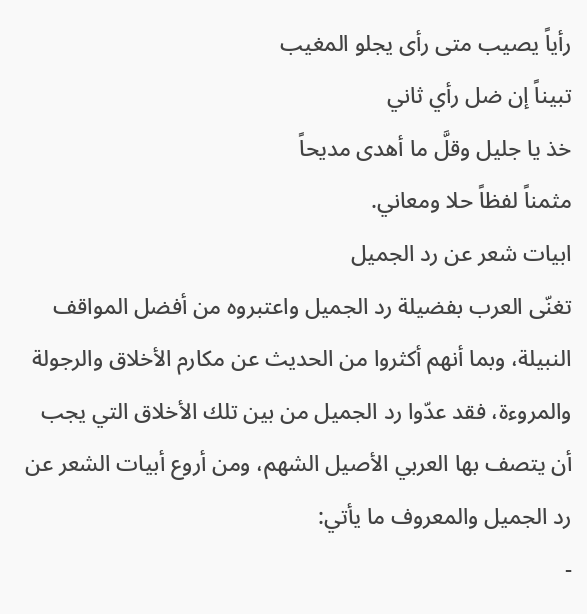رأياً يصيب متى رأى يجلو المغيب
تبيناً إن ضل رأي ثاني
خذ يا جليل وقلَّ ما أهدى مديحاً
مثمناً لفظاً حلا ومعاني.
ابيات شعر عن رد الجميل
تغنّى العرب بفضيلة رد الجميل واعتبروه من أفضل المواقف النبيلة، وبما أنهم أكثروا من الحديث عن مكارم الأخلاق والرجولة والمروءة، فقد عدّوا رد الجميل من بين تلك الأخلاق التي يجب أن يتصف بها العربي الأصيل الشهم، ومن أروع أبيات الشعر عن رد الجميل والمعروف ما يأتي:
-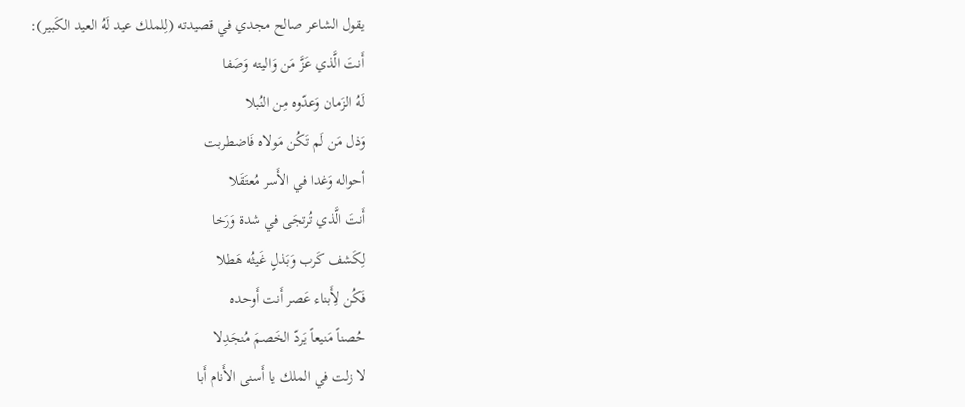يقول الشاعر صالح مجدي في قصيدته (لِلملك عيد لَهُ العيد الكَبير):
أَنتَ الَّذي عَزَّ مَن وَاليته وَصَفا
لَهُ الزَمان وَعدّوه مِن النُبلا
وَذل مَن لَم تَكُن مَولاه فَاضطربت
أحواله وَغدا في الأَسر مُعتَقَلا
أَنتَ الَّذي تُرتجَى في شدة وَرَخا
لِكَشف كَرب وَبَذلٍ غَيثُه هَطلا
فَكُن لِأَبناء عَصر أَنت أَوحده
حُصناً مَنيعاً يَردّ الخَصمَ مُنجَدِلا
لا زلت في الملك يا أَسنى الأَنام أَبا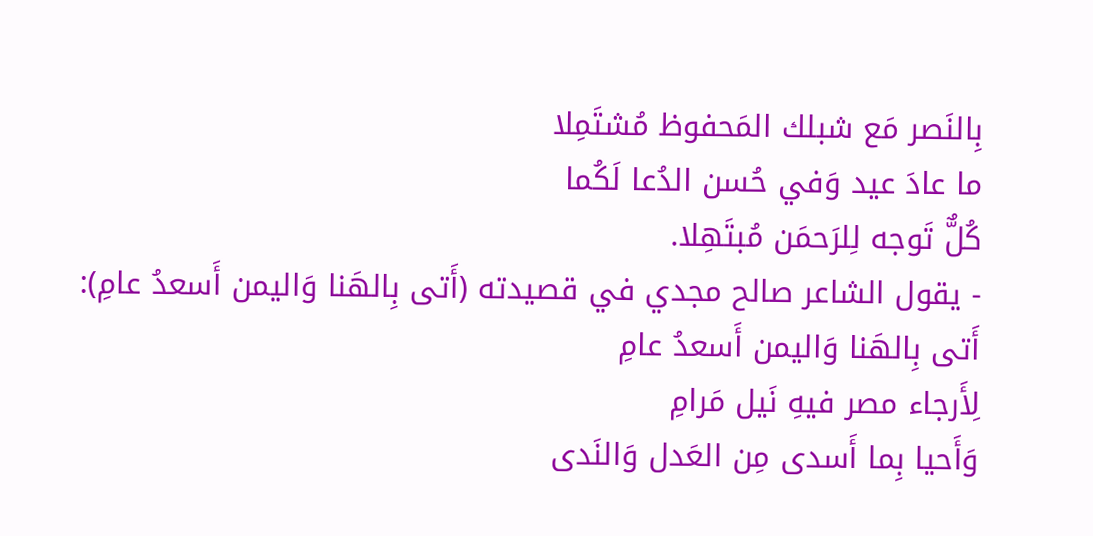بِالنَصر مَع شبلك المَحفوظ مُشتَمِلا
ما عادَ عيد وَفي حُسن الدُعا لَكُما
كُلٌّ تَوجه لِلرَحمَن مُبتَهِلا.
- يقول الشاعر صالح مجدي في قصيدته (أَتى بِالهَنا وَاليمن أَسعدُ عامِ):
أَتى بِالهَنا وَاليمن أَسعدُ عامِ
لِأَرجاء مصر فيهِ نَيل مَرامِ
وَأَحيا بِما أَسدى مِن العَدل وَالنَدى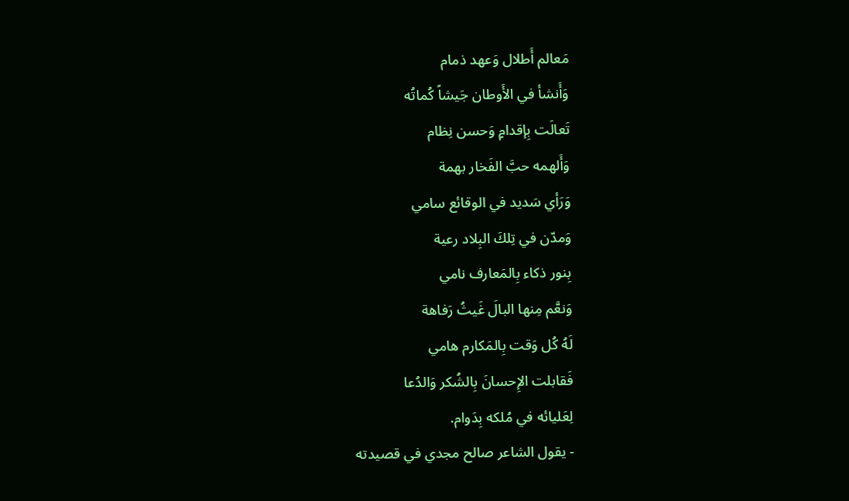مَعالم أَطلال وَعهد ذمام
وَأَنشأ في الأَوطان جَيشاً كُماتُه
تَعالَت بِإقدامٍ وَحسن نِظام
وَأَلهمه حبَّ الفَخار بهمة
وَرَأي سَديد في الوقائع سامي
وَمدّن في تِلكَ البِلاد رعية
بِنور ذكاء بِالمَعارف نامي
وَنعَّم مِنها البالَ غَيثُ رَفاهة
لَهُ كُل وَقت بِالمَكارم هامي
فَقابلت الإِحسانَ بِالشُكر وَالدُعا
لِعَليائه في مُلكه بِدَوام.
- يقول الشاعر صالح مجدي في قصيدته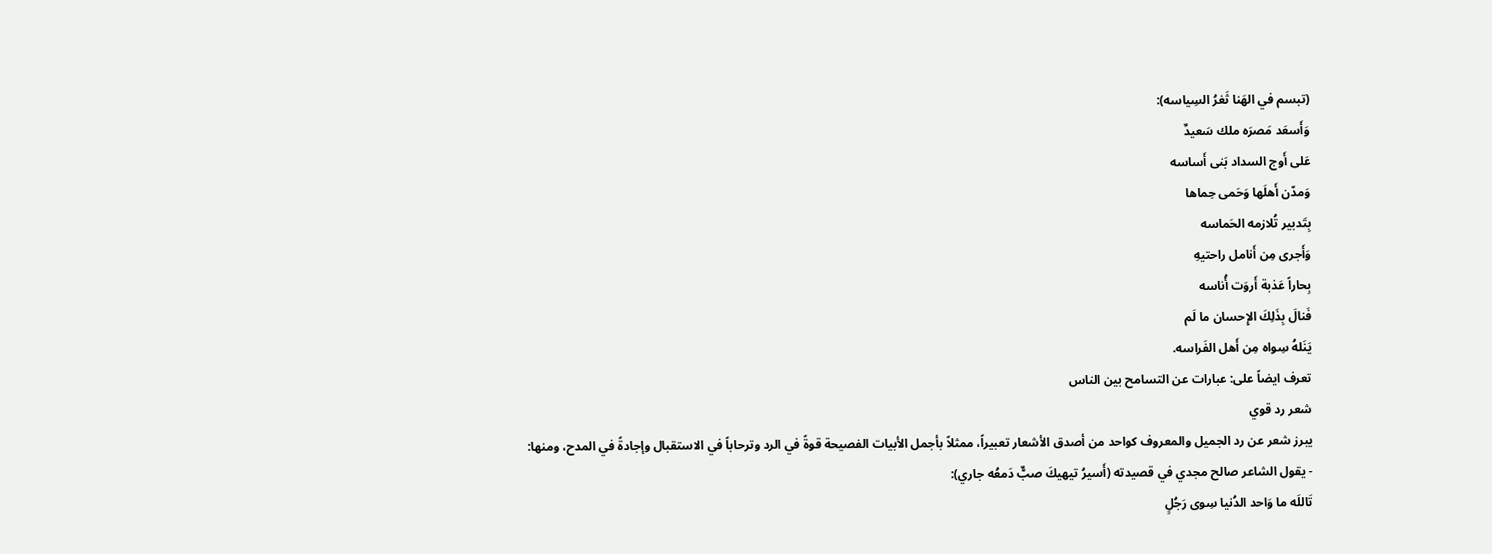(تبسم في الهَنا ثَغرُ السِياسه):
وَأَسعَد مَصرَه ملك سَعيدٌ
عَلى أَوج السداد بَنى أَساسه
وَمدّن أَهلَها وَحَمى حِماها
بِتَدبير تُلازمه الحَماسه
وَأَجرى مِن أَنامل راحتيهِ
بِحاراً عَذبة أَروَت أُناسه
فَنالَ بِذَلِكَ الإِحسان ما لَم
يَنَلهُ سِواه مِن أَهل الفَراسه.
تعرف ايضاً على: عبارات عن التسامح بين الناس
شعر رد قوي
يبرز شعر عن رد الجميل والمعروف كواحد من أصدق الأشعار تعبيراً، ممثلاً بأجمل الأبيات الفصيحة قوةً في الرد وترحاباً في الاستقبال وإجادةً في المدح، ومنها:
- يقول الشاعر صالح مجدي في قصيدته (أَسيرُ تيهيكَ صبٌّ دَمعُه جاري):
تَاللَه ما وَاحد الدُنيا سِوى رَجُلٍ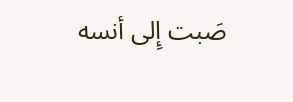صَبت إِلى أنسه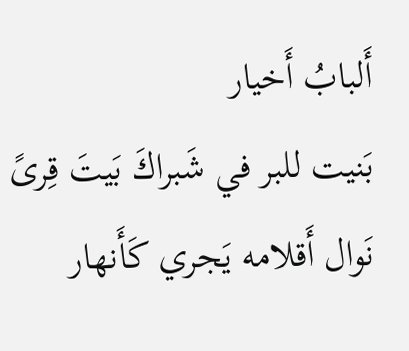أَلبابُ أَخيار
بَنيت للبر في شَبراكَ بَيتَ قِرىً
نَوال أَقلامه يَجري كَأَنهار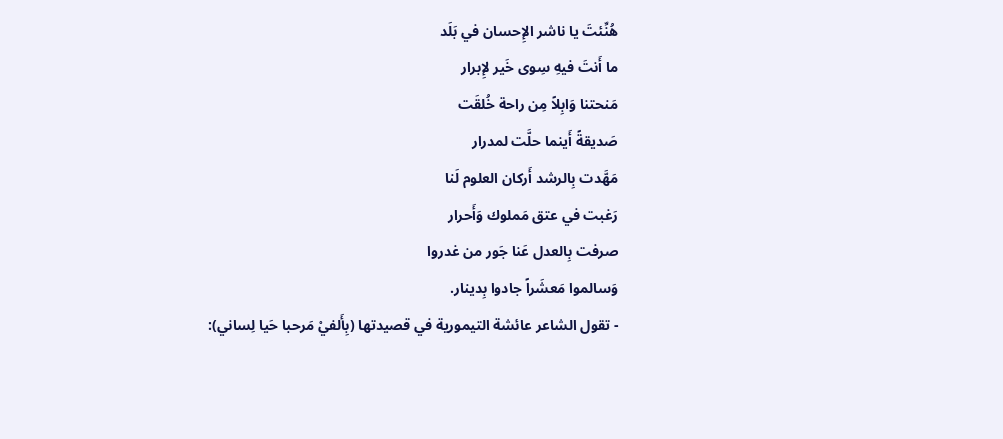هُنِّئتَ يا ناشر الإِحسان في بَلَد
ما أَنتَ فيهِ سِوى خَير لإِبرار
مَنحتنا وَابِلاً مِن راحة خُلقَت
صَديقةً أَينما حلَّت لمدرار
مَهَّدت بِالرشد أَركان العلوم لَنا
رَغبت في عتق مَملوك وَأَحرار
صرفت بِالعدل عَنا جَور من غدروا
وَسالموا مَعشَراً جادوا بِدينار.
- تقول الشاعر عائشة التيمورية في قصيدتها (بِأَلفيْ مَرحبا حَيا لِساني):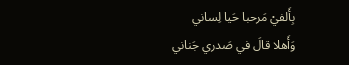بِأَلفيْ مَرحبا حَيا لِساني
وَأَهلا قالَ في صَدري جَناني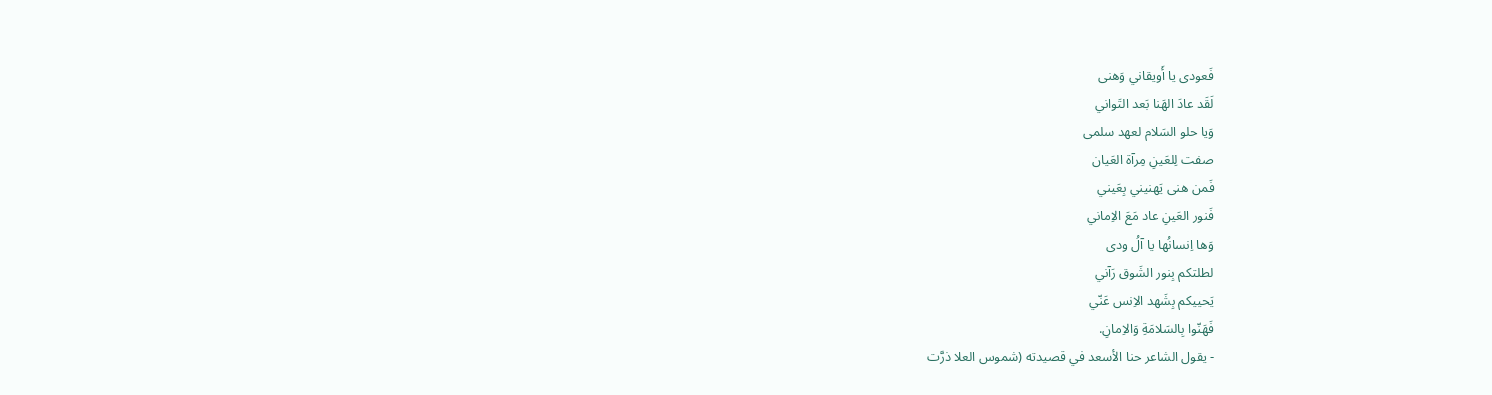فَعودى يا أَويقاني وَهنى
لَقَد عادَ الهَنا بَعد التَواني
وَيا حلو السَلام لعهد سلمى
صفت لِلعَينِ مِرآة العَيان
فَمن هنى يَهنيني بِعَيني
فَنور العَينِ عاد مَعَ الاِماني
وَها اِنسانُها يا آلُ ودى
لطلتكم بِنور الشَوق رَآني
يَحييكم بِشَهد الاِنس عَنّي
فَهَنّوا بِالسَلامَةِ وَالاِمانِ.
- يقول الشاعر حنا الأسعد في قصيدته (شموس العلا ذرَّت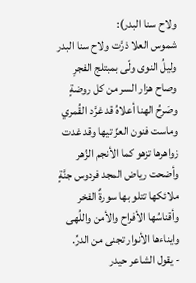ولاح سنا البدر):
شموس العلا ذرَّت ولاح سنا البدر
وليلُ النوى ولّى بمبتلج الفجرِ
وصاح هزار السر من كل روضةٍ
وصَرحُ الهنا أعلاهُ قد غرَّد القُمري
وماست فنون العزّ تيها وقد غدت
زواهرها تزهو كما الأنجم الزُهر
وأضحت رياض المجد فردوس جنَّةٍ
ملائكها تتلو بها سورةٌ الفخر
وأقناسُها الأفراح والأمن واللُهى
وايناءها الأنوار تجنى من الدرِّ.
- يقول الشاعر حيدر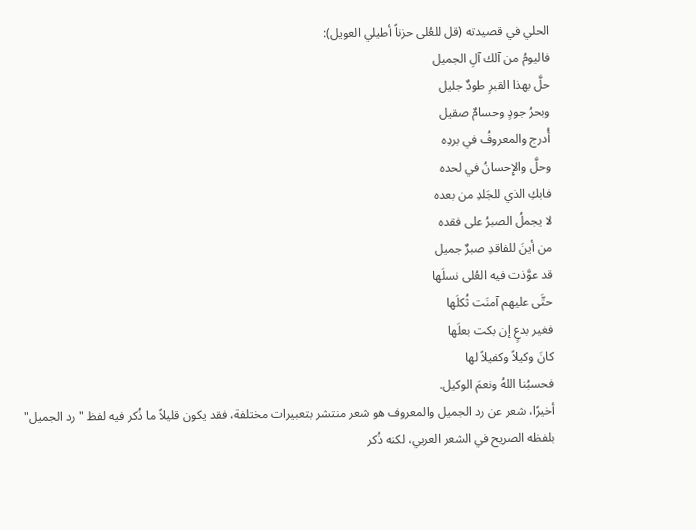الحلي في قصيدته (قل للعُلى حزناً أطيلي العويل):
فاليومُ من آلك آلِ الجميل
حلَّ بهذا القبرِ طودٌ جليل
وبحرُ جودٍ وحسامٌ صقيل
أُدرج والمعروفُ في بردِه
وحلَّ والإِحسانُ في لحده
فابكِ الذي للجَلدِ من بعده
لا يجملُ الصبرُ على فقده
من أينَ للفاقدِ صبرٌ جميل
قد عوَّذت فيه العُلى نسلَها
حتَّى عليهم آمنَت ثُكلَها
فغير بدعٍ إن بكت بعلَها
كانَ وكيلاً وكفيلاً لها
فحسبُنا اللهُ ونعمَ الوكيل.
أخيرًا، شعر عن رد الجميل والمعروف هو شعر منتشر بتعبيرات مختلفة، فقد يكون قليلاً ما ذُكر فيه لفظ "رد الجميل" بلفظه الصريح في الشعر العربي، لكنه ذُكر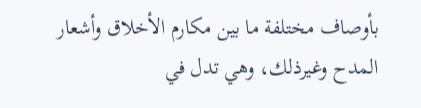بأوصاف مختلفة ما بين مكارم الأخلاق وأشعار المدح وغيرذلك، وهي تدل في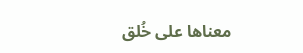معناها على خُلق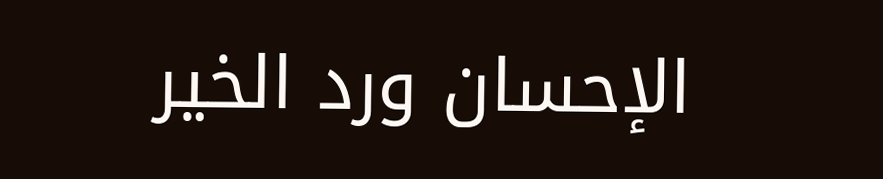الإحسان ورد الخير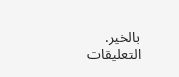بالخير.
التعليقات